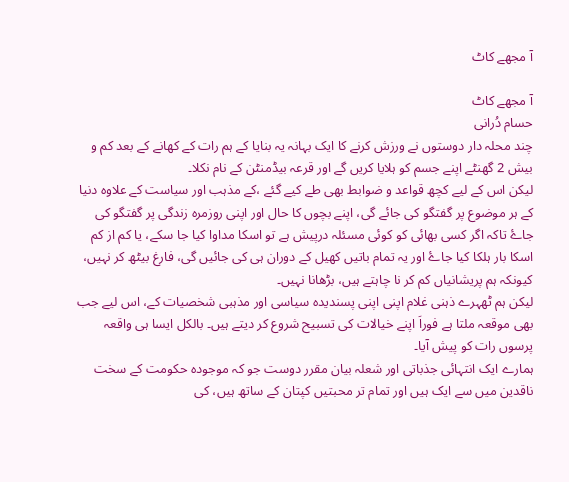آ مجھے کاٹ

آ مجھے کاٹ
حسام دُرانی
چند محلہ دار دوستوں نے ورزش کرنے کا ایک بہانہ یہ بنایا کے ہم رات کے کھانے کے بعد کم و بیش 2 گھنٹے اپنے جسم کو ہلایا کریں گے اور قرعہ بیڈمنٹن کے نام نکلا۔
لیکن اس کے لیے کچھ قواعد و ضوابط بھی طے کیے گئے ،کے مذہب اور سیاست کے علاوہ دنیا کے ہر موضوع پر گفتگو کی جائے گی، اپنے بچوں کا حال اور اپنی روزمرہ زندگی پر گفتگو کی جاۓ تاکہ اگر کسی بھائی کو کوئی مسئلہ درپیش ہے تو اسکا مداوا کیا جا سکے، یا کم از کم اسکا بار ہلکا کیا جاۓ اور یہ تمام باتیں کھیل کے دوران ہی کی جائیں گی، فارغ بیٹھ کر نہیں، کیونکہ ہم پریشانیاں کم کر نا چاہتے ہیں، بڑھانا نہیں۔
لیکن ہم ٹھہرے ذہنی غلام اپنی اپنی پسندیدہ سیاسی اور مذہبی شخصیات کے، اس لیے جب بھی موقعہ ملتا ہے فوراَ اپنے خیالات کی تسبیح شروع کر دیتے ہیں۔ بالکل ایسا ہی واقعہ پرسوں رات کو پیش آیا۔
ہمارے ایک انتہائی جذباتی اور شعلہ بیان مقرر دوست جو کہ موجودہ حکومت کے سخت ناقدین میں سے ایک ہیں اور تمام تر محبتیں کپتان کے ساتھ ہیں، کی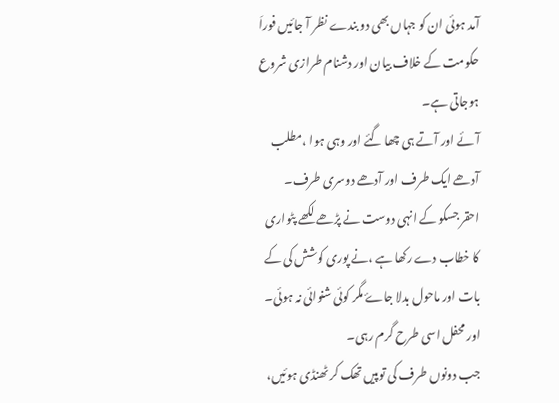آمد ہوئی ان کو جہاں بھی دو بندے نظر آ جائیں فوراَ حکومت کے خلاف بیان اور دشنام طرازی شروع ہوجاتی ہے۔
آئے اور آتے ہی چھا گئے اور وہی ہوا ،مطلب آدھے ایک طرف اور آدھے دوسری طرف۔
احقر جسکو کے انہی دوست نے پڑھے لکھے پٹواری کا خطاب دے رکھا ہے ،نے پوری کوشش کی کے بات اور ماحول بدلا جاۓ مگر کوئی شنوائی نہ ہوئی۔ اور محفل اسی طرح گرم رہی۔
جب دونوں طرف کی توپیں تھک کر ٹھنڈی ہوئیں،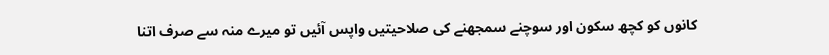کانوں کو کچھ سکون اور سوچنے سمجھنے کی صلاحیتیں واپس آئیں تو میرے منہ سے صرف اتنا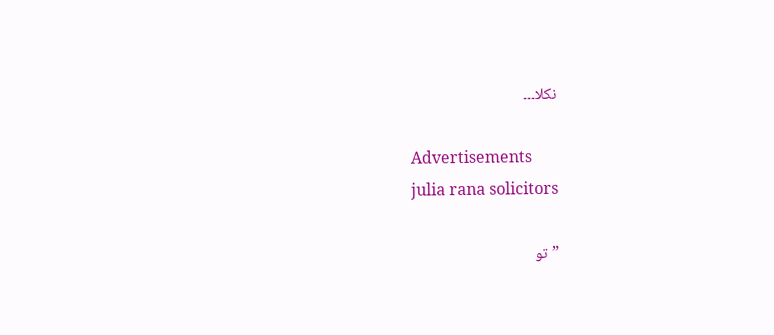نکلا۔۔۔

Advertisements
julia rana solicitors

” تو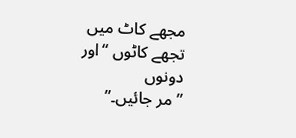مجھے کاٹ میں تجھے کاٹوں “اور دونوں
” مر جائیں۔”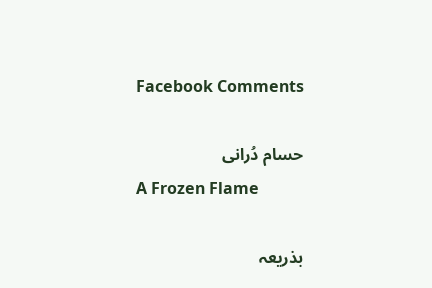Facebook Comments

حسام دُرانی
A Frozen Flame

بذریعہ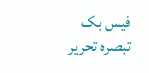فیس بک تبصرہ تحریر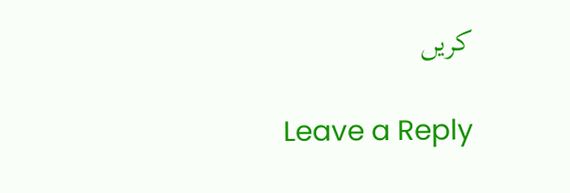کریں

Leave a Reply